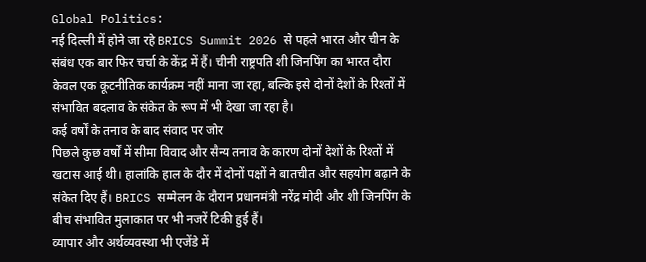Global Politics:
नई दिल्ली में होने जा रहे BRICS Summit 2026 से पहले भारत और चीन के संबंध एक बार फिर चर्चा के केंद्र में हैं। चीनी राष्ट्रपति शी जिनपिंग का भारत दौरा केवल एक कूटनीतिक कार्यक्रम नहीं माना जा रहा, बल्कि इसे दोनों देशों के रिश्तों में संभावित बदलाव के संकेत के रूप में भी देखा जा रहा है।
कई वर्षों के तनाव के बाद संवाद पर जोर
पिछले कुछ वर्षों में सीमा विवाद और सैन्य तनाव के कारण दोनों देशों के रिश्तों में खटास आई थी। हालांकि हाल के दौर में दोनों पक्षों ने बातचीत और सहयोग बढ़ाने के संकेत दिए हैं। BRICS सम्मेलन के दौरान प्रधानमंत्री नरेंद्र मोदी और शी जिनपिंग के बीच संभावित मुलाकात पर भी नजरें टिकी हुई हैं।
व्यापार और अर्थव्यवस्था भी एजेंडे में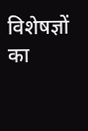विशेषज्ञों का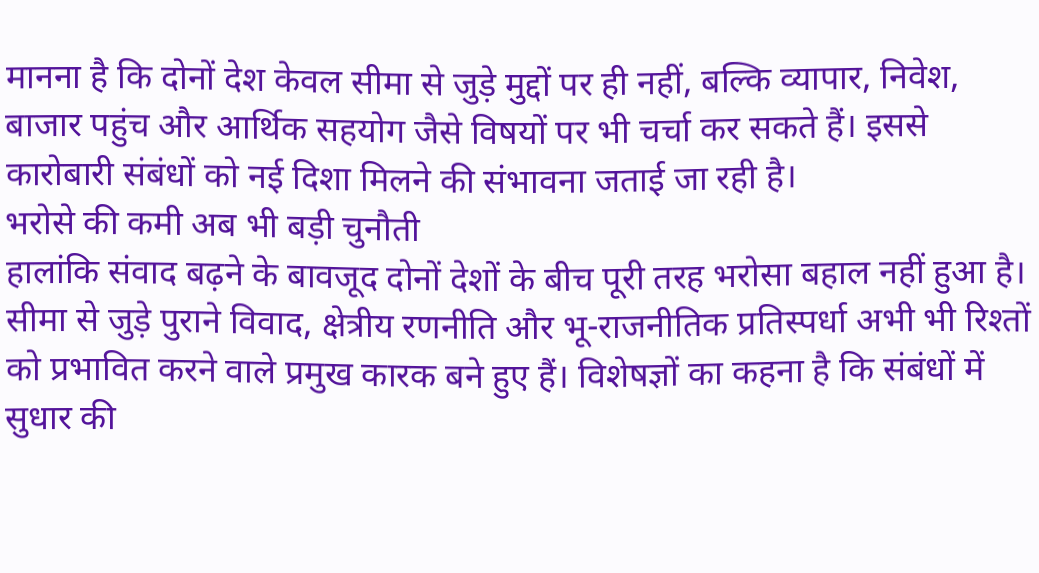मानना है कि दोनों देश केवल सीमा से जुड़े मुद्दों पर ही नहीं, बल्कि व्यापार, निवेश, बाजार पहुंच और आर्थिक सहयोग जैसे विषयों पर भी चर्चा कर सकते हैं। इससे कारोबारी संबंधों को नई दिशा मिलने की संभावना जताई जा रही है।
भरोसे की कमी अब भी बड़ी चुनौती
हालांकि संवाद बढ़ने के बावजूद दोनों देशों के बीच पूरी तरह भरोसा बहाल नहीं हुआ है। सीमा से जुड़े पुराने विवाद, क्षेत्रीय रणनीति और भू-राजनीतिक प्रतिस्पर्धा अभी भी रिश्तों को प्रभावित करने वाले प्रमुख कारक बने हुए हैं। विशेषज्ञों का कहना है कि संबंधों में सुधार की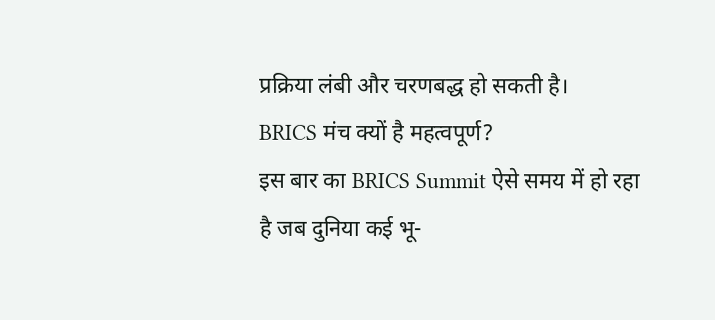प्रक्रिया लंबी और चरणबद्ध हो सकती है।
BRICS मंच क्यों है महत्वपूर्ण?
इस बार का BRICS Summit ऐसे समय में हो रहा है जब दुनिया कई भू-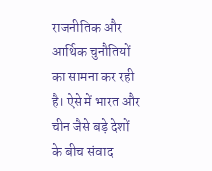राजनीतिक और आर्थिक चुनौतियों का सामना कर रही है। ऐसे में भारत और चीन जैसे बड़े देशों के बीच संवाद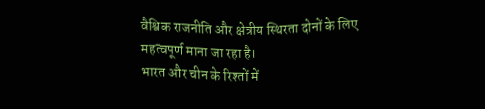वैश्विक राजनीति और क्षेत्रीय स्थिरता दोनों के लिए महत्वपूर्ण माना जा रहा है।
भारत और चीन के रिश्तों में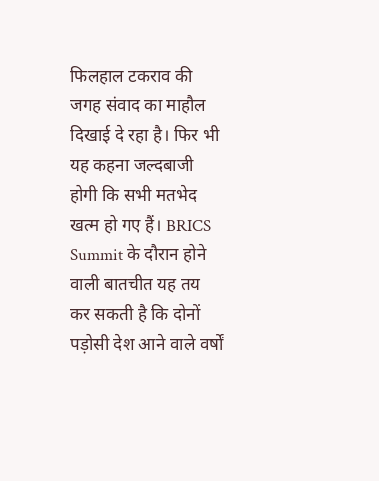फिलहाल टकराव की जगह संवाद का माहौल दिखाई दे रहा है। फिर भी यह कहना जल्दबाजी होगी कि सभी मतभेद खत्म हो गए हैं। BRICS Summit के दौरान होने वाली बातचीत यह तय कर सकती है कि दोनों पड़ोसी देश आने वाले वर्षों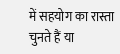में सहयोग का रास्ता चुनते हैं या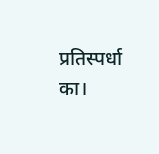प्रतिस्पर्धा का।